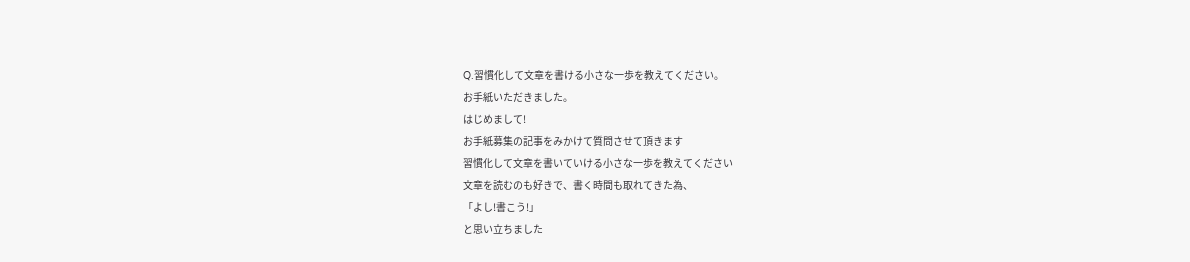Q.習慣化して文章を書ける小さな一歩を教えてください。
お手紙いただきました。
はじめまして!
お手紙募集の記事をみかけて質問させて頂きます
習慣化して文章を書いていける小さな一歩を教えてください
文章を読むのも好きで、書く時間も取れてきた為、
「よし!書こう!」
と思い立ちました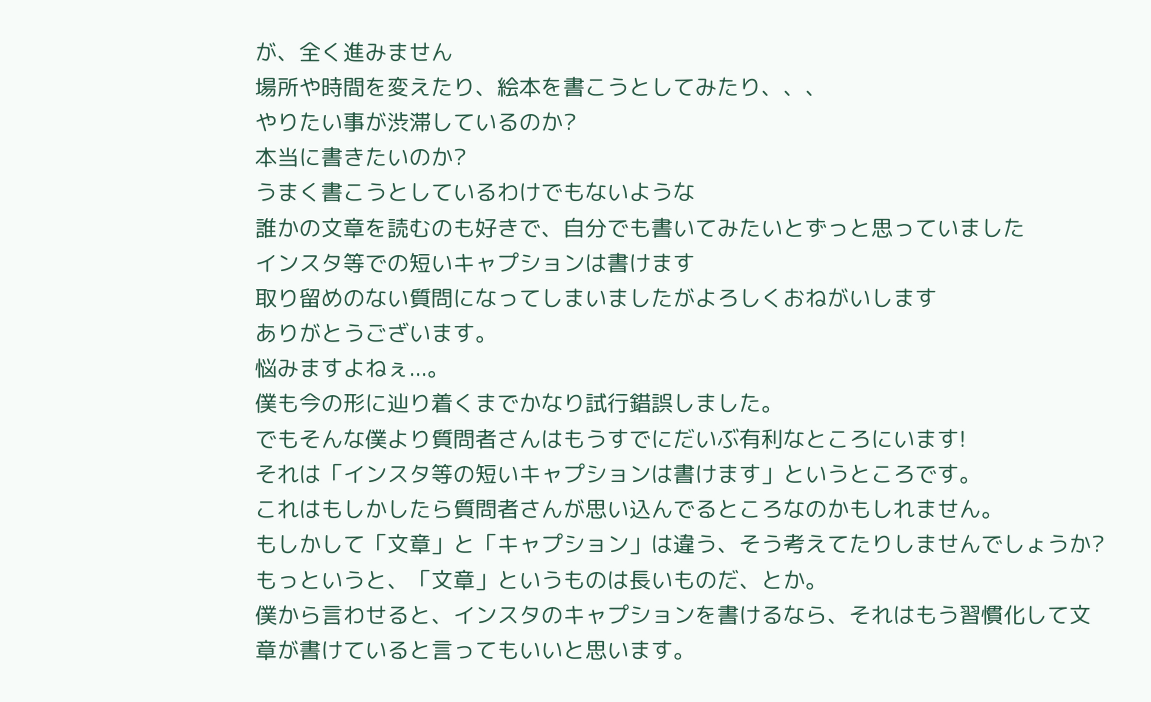が、全く進みません
場所や時間を変えたり、絵本を書こうとしてみたり、、、
やりたい事が渋滞しているのか?
本当に書きたいのか?
うまく書こうとしているわけでもないような
誰かの文章を読むのも好きで、自分でも書いてみたいとずっと思っていました
インスタ等での短いキャプションは書けます
取り留めのない質問になってしまいましたがよろしくおねがいします
ありがとうございます。
悩みますよねぇ...。
僕も今の形に辿り着くまでかなり試行錯誤しました。
でもそんな僕より質問者さんはもうすでにだいぶ有利なところにいます!
それは「インスタ等の短いキャプションは書けます」というところです。
これはもしかしたら質問者さんが思い込んでるところなのかもしれません。
もしかして「文章」と「キャプション」は違う、そう考えてたりしませんでしょうか?
もっというと、「文章」というものは長いものだ、とか。
僕から言わせると、インスタのキャプションを書けるなら、それはもう習慣化して文章が書けていると言ってもいいと思います。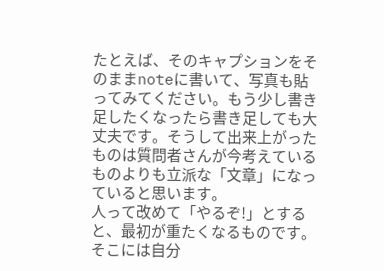たとえば、そのキャプションをそのままnoteに書いて、写真も貼ってみてください。もう少し書き足したくなったら書き足しても大丈夫です。そうして出来上がったものは質問者さんが今考えているものよりも立派な「文章」になっていると思います。
人って改めて「やるぞ!」とすると、最初が重たくなるものです。そこには自分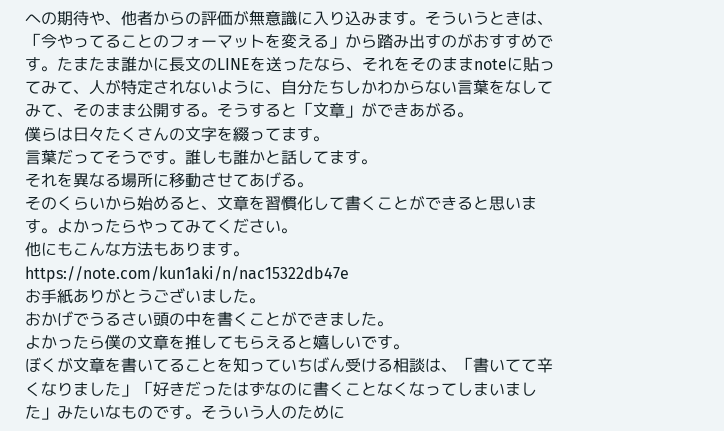への期待や、他者からの評価が無意識に入り込みます。そういうときは、「今やってることのフォーマットを変える」から踏み出すのがおすすめです。たまたま誰かに長文のLINEを送ったなら、それをそのままnoteに貼ってみて、人が特定されないように、自分たちしかわからない言葉をなしてみて、そのまま公開する。そうすると「文章」ができあがる。
僕らは日々たくさんの文字を綴ってます。
言葉だってそうです。誰しも誰かと話してます。
それを異なる場所に移動させてあげる。
そのくらいから始めると、文章を習慣化して書くことができると思います。よかったらやってみてください。
他にもこんな方法もあります。
https://note.com/kun1aki/n/nac15322db47e
お手紙ありがとうございました。
おかげでうるさい頭の中を書くことができました。
よかったら僕の文章を推してもらえると嬉しいです。
ぼくが文章を書いてることを知っていちばん受ける相談は、「書いてて辛くなりました」「好きだったはずなのに書くことなくなってしまいました」みたいなものです。そういう人のために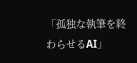「孤独な執筆を終わらせるAI」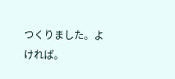つくりました。よければ。